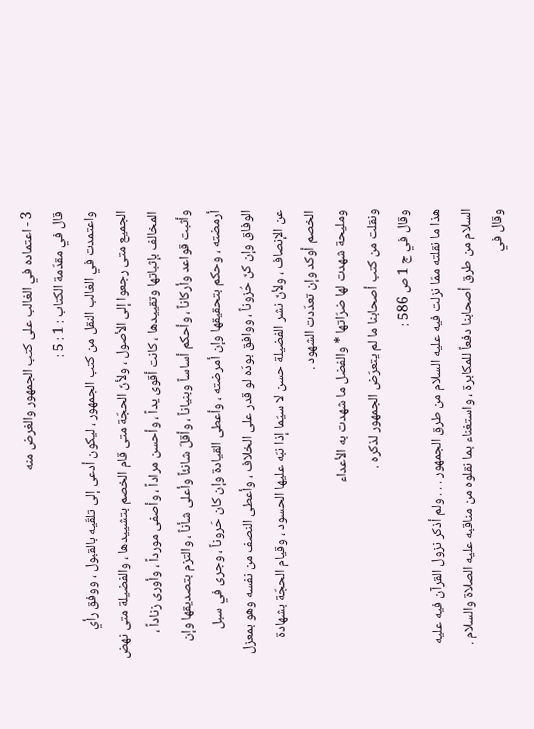3 - اعتماده في الغالب على كتب الجمهور والغرض منه
قال في مقدّمة الكتاب : 1 : 5 :
واعتمدت في الغالب النقل من كتب الجمهور ، ليكون أدعى إلى تلقّيه بالقبول ، ووفق رأي الجميع متى رجعوا إلى الأصول ، ولأنّ الحجّة متى قام الخصم بتشييدها ، والفضيلة متى نهض المخالف بإثباتها وتقييدها ، كانت أقوى يداً ، وأحسن مراداً ، وأصفى مورداً ، وأورى زناداً ، وأثبت قواعد وأركاناً ، وأحكم أساساً وبنياناً ، وأقلّ شانئاً وأعلى شأناً ، والتزم بتصديقها وإن أرمضته ، وحكم بتحقيقها وإن أمرضته ، وأعطى القيادة وإن كان حَروناً ، وجرى في سبل الوفاق وإن كنّ حُزوناً ، ووافق بودّه لو قدر على الخلاف ، وأعطى النصف من نفسه وهو بمعزل عن الإنصاف ، ولأنّ نشر الفضيلة حسن لا سيّما إذا نبّه عليها الحسود ، وقيام الحجّة بشهادة الخصم أوكد وإن تعدّدت الشهود .
ومليحة شهدت لها ضرّاتها * والفضل ما شهدت به الأعداء
ونقلت من كتب أصحابنا ما لم يتعرّض الجمهور لذكره .
وقال في ج 1 ص 586 :
هذا ما نقلته ممّا نزلت فيه عليه السلام من طرق الجمهور . . . ولم أذكر نزول القرآن فيه عليه السلام من طرق أصحابنا دفعاً للمكابرة ، واستغناء بما نقلوه من مناقبه عليه الصلاة والسلام .
وقال في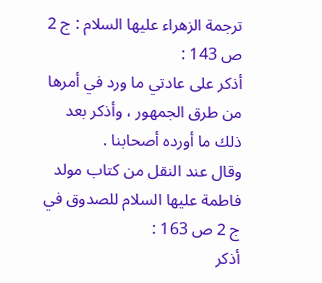ترجمة الزهراء عليها السلام : ج 2 ص 143 :
أذكر على عادتي ما ورد في أمرها من طرق الجمهور ، وأذكر بعد ذلك ما أورده أصحابنا .
وقال عند النقل من كتاب مولد فاطمة عليها السلام للصدوق في ج 2 ص 163 :
أذكر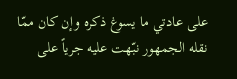على عادتي ما يسوغ ذكره وإن كان ممّا نقله الجمهور نبّهت عليه جرياً على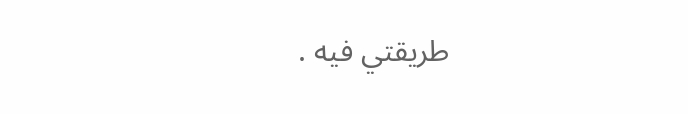طريقتي فيه .